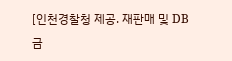[인천경찰청 제공. 재판매 및 DB 금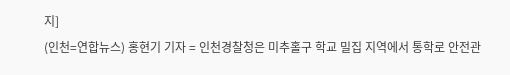지]
(인천=연합뉴스) 홍현기 기자 = 인천경찰청은 미추홀구 학교 밀집 지역에서 통학로 안전관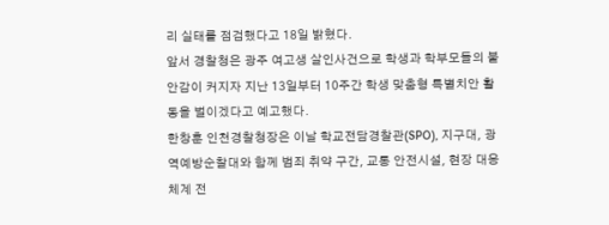리 실태를 점검했다고 18일 밝혔다.
앞서 경찰청은 광주 여고생 살인사건으로 학생과 학부모들의 불안감이 커지자 지난 13일부터 10주간 학생 맞춤형 특별치안 활동을 벌이겠다고 예고했다.
한창훈 인천경찰청장은 이날 학교전담경찰관(SPO), 지구대, 광역예방순찰대와 함께 범죄 취약 구간, 교통 안전시설, 현장 대응체계 전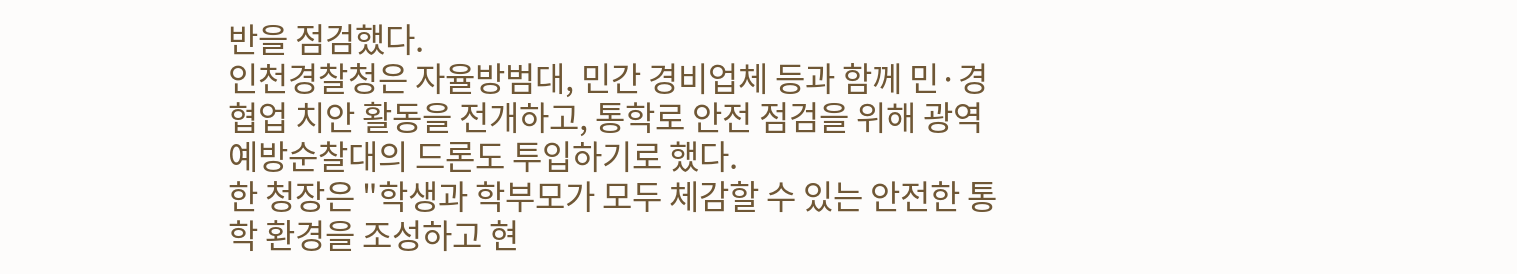반을 점검했다.
인천경찰청은 자율방범대, 민간 경비업체 등과 함께 민·경 협업 치안 활동을 전개하고, 통학로 안전 점검을 위해 광역예방순찰대의 드론도 투입하기로 했다.
한 청장은 "학생과 학부모가 모두 체감할 수 있는 안전한 통학 환경을 조성하고 현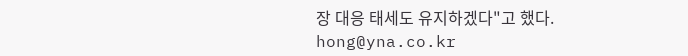장 대응 태세도 유지하겠다"고 했다.
hong@yna.co.kr